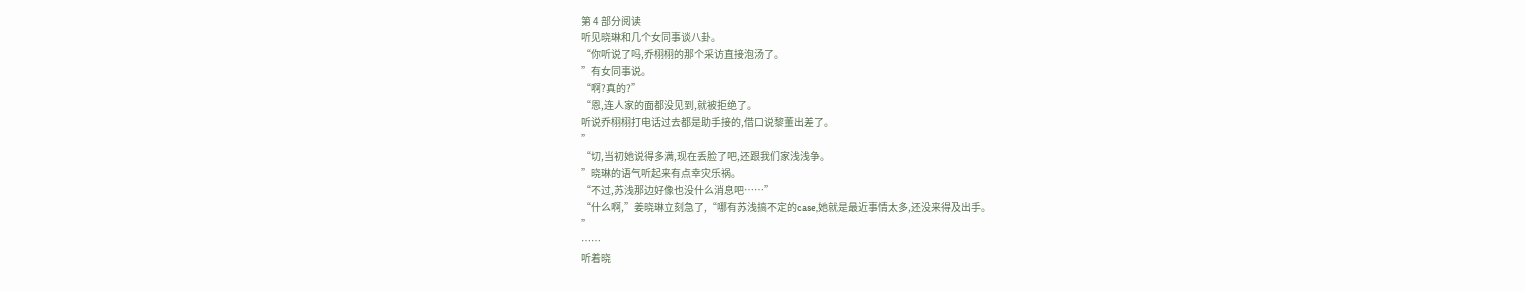第 4 部分阅读
听见晓琳和几个女同事谈八卦。
“你听说了吗,乔栩栩的那个采访直接泡汤了。
”有女同事说。
“啊?真的?”
“恩,连人家的面都没见到,就被拒绝了。
听说乔栩栩打电话过去都是助手接的,借口说黎董出差了。
”
“切,当初她说得多满,现在丢脸了吧,还跟我们家浅浅争。
”晓琳的语气听起来有点幸灾乐祸。
“不过,苏浅那边好像也没什么消息吧……”
“什么啊,”姜晓琳立刻急了,“哪有苏浅搞不定的case,她就是最近事情太多,还没来得及出手。
”
……
听着晓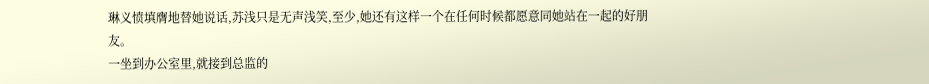琳义愤填膺地替她说话,苏浅只是无声浅笑,至少,她还有这样一个在任何时候都愿意同她站在一起的好朋友。
一坐到办公室里,就接到总监的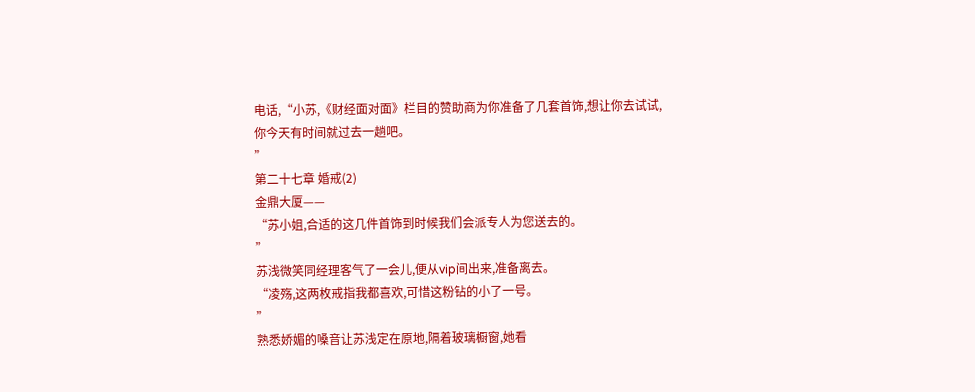电话,“小苏,《财经面对面》栏目的赞助商为你准备了几套首饰,想让你去试试,你今天有时间就过去一趟吧。
”
第二十七章 婚戒(2)
金鼎大厦——
“苏小姐,合适的这几件首饰到时候我们会派专人为您送去的。
”
苏浅微笑同经理客气了一会儿,便从vip间出来,准备离去。
“凌殇,这两枚戒指我都喜欢,可惜这粉钻的小了一号。
”
熟悉娇媚的嗓音让苏浅定在原地,隔着玻璃橱窗,她看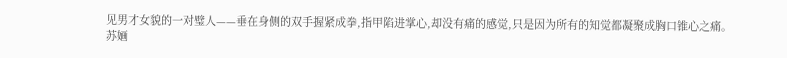见男才女貌的一对璧人——垂在身侧的双手握紧成拳,指甲陷进掌心,却没有痛的感觉,只是因为所有的知觉都凝聚成胸口锥心之痛。
苏婳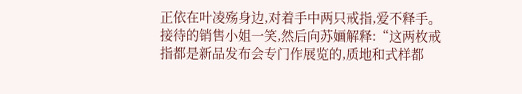正依在叶凌殇身边,对着手中两只戒指,爱不释手。
接待的销售小姐一笑,然后向苏婳解释:“这两枚戒指都是新品发布会专门作展览的,质地和式样都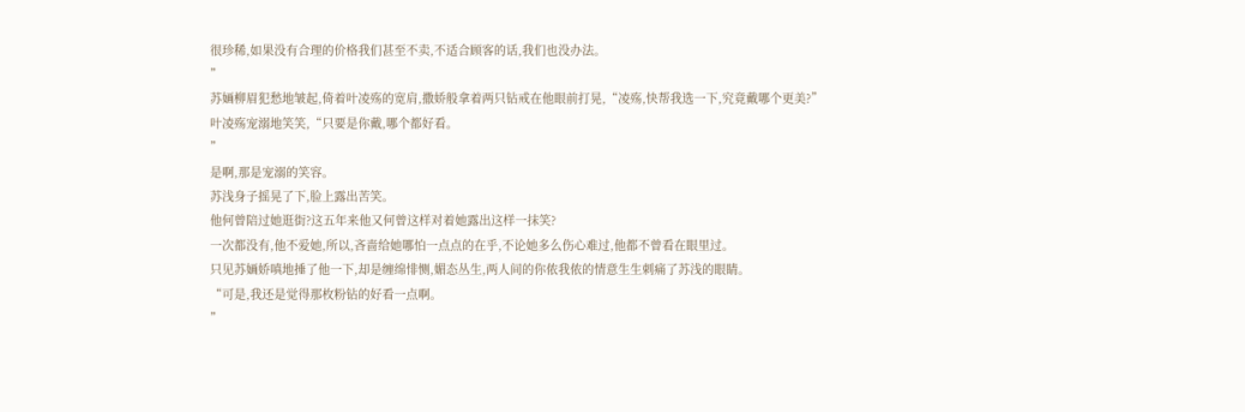很珍稀,如果没有合理的价格我们甚至不卖,不适合顾客的话,我们也没办法。
”
苏婳柳眉犯愁地皱起,倚着叶凌殇的宽肩,撒娇般拿着两只钻戒在他眼前打晃,“凌殇,快帮我选一下,究竟戴哪个更美?”
叶凌殇宠溺地笑笑,“只要是你戴,哪个都好看。
”
是啊,那是宠溺的笑容。
苏浅身子摇晃了下,脸上露出苦笑。
他何曾陪过她逛街?这五年来他又何曾这样对着她露出这样一抹笑?
一次都没有,他不爱她,所以,吝啬给她哪怕一点点的在乎,不论她多么伤心难过,他都不曾看在眼里过。
只见苏婳娇嗔地捶了他一下,却是缠绵悱恻,媚态丛生,两人间的你侬我侬的情意生生刺痛了苏浅的眼睛。
“可是,我还是觉得那枚粉钻的好看一点啊。
”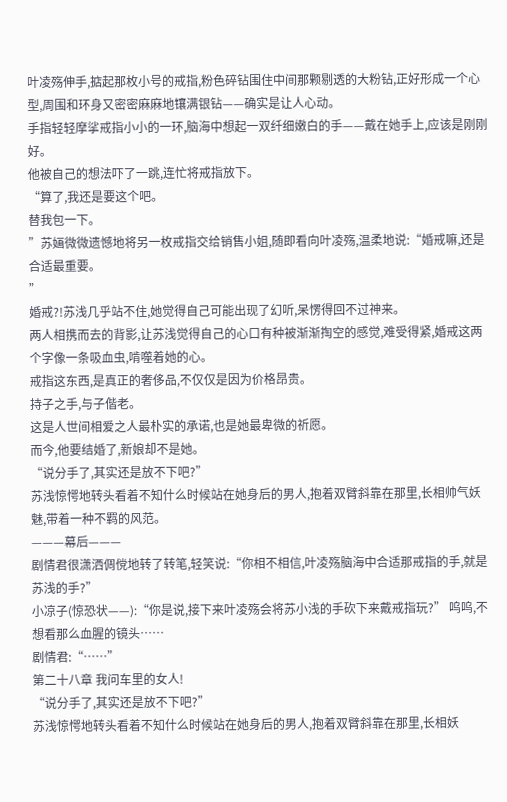叶凌殇伸手,掂起那枚小号的戒指,粉色碎钻围住中间那颗剔透的大粉钻,正好形成一个心型,周围和环身又密密麻麻地镶满银钻——确实是让人心动。
手指轻轻摩挲戒指小小的一环,脑海中想起一双纤细嫩白的手——戴在她手上,应该是刚刚好。
他被自己的想法吓了一跳,连忙将戒指放下。
“算了,我还是要这个吧。
替我包一下。
”苏婳微微遗憾地将另一枚戒指交给销售小姐,随即看向叶凌殇,温柔地说:“婚戒嘛,还是合适最重要。
”
婚戒?!苏浅几乎站不住,她觉得自己可能出现了幻听,呆愣得回不过神来。
两人相携而去的背影,让苏浅觉得自己的心口有种被渐渐掏空的感觉,难受得紧,婚戒这两个字像一条吸血虫,啃噬着她的心。
戒指这东西,是真正的奢侈品,不仅仅是因为价格昂贵。
持子之手,与子偕老。
这是人世间相爱之人最朴实的承诺,也是她最卑微的祈愿。
而今,他要结婚了,新娘却不是她。
“说分手了,其实还是放不下吧?”
苏浅惊愕地转头看着不知什么时候站在她身后的男人,抱着双臂斜靠在那里,长相帅气妖魅,带着一种不羁的风范。
———幕后———
剧情君很潇洒倜傥地转了转笔,轻笑说:“你相不相信,叶凌殇脑海中合适那戒指的手,就是苏浅的手?”
小凉子(惊恐状——):“你是说,接下来叶凌殇会将苏小浅的手砍下来戴戒指玩?” 呜呜,不想看那么血腥的镜头……
剧情君:“……”
第二十八章 我问车里的女人!
“说分手了,其实还是放不下吧?”
苏浅惊愕地转头看着不知什么时候站在她身后的男人,抱着双臂斜靠在那里,长相妖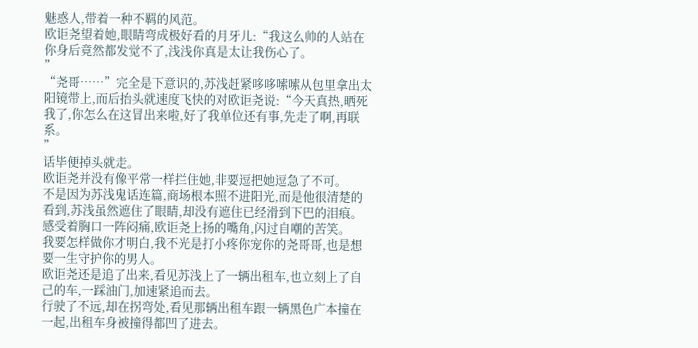魅惑人,带着一种不羁的风范。
欧讵尧望着她,眼睛弯成极好看的月牙儿:“我这么帅的人站在你身后竟然都发觉不了,浅浅你真是太让我伤心了。
”
“尧哥……”完全是下意识的,苏浅赶紧哆哆嗦嗦从包里拿出太阳镜带上,而后抬头就速度飞快的对欧讵尧说:“今天真热,晒死我了,你怎么在这冒出来啦,好了我单位还有事,先走了啊,再联系。
”
话毕便掉头就走。
欧讵尧并没有像平常一样拦住她,非要逗把她逗急了不可。
不是因为苏浅鬼话连篇,商场根本照不进阳光,而是他很清楚的看到,苏浅虽然遮住了眼睛,却没有遮住已经滑到下巴的泪痕。
感受着胸口一阵闷痛,欧讵尧上扬的嘴角,闪过自嘲的苦笑。
我要怎样做你才明白,我不光是打小疼你宠你的尧哥哥,也是想要一生守护你的男人。
欧讵尧还是追了出来,看见苏浅上了一辆出租车,也立刻上了自己的车,一踩油门,加速紧追而去。
行驶了不远,却在拐弯处,看见那辆出租车跟一辆黑色广本撞在一起,出租车身被撞得都凹了进去。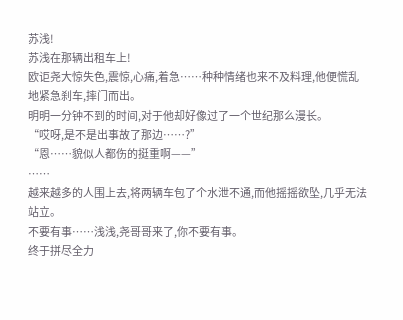苏浅!
苏浅在那辆出租车上!
欧讵尧大惊失色,震惊,心痛,着急……种种情绪也来不及料理,他便慌乱地紧急刹车,摔门而出。
明明一分钟不到的时间,对于他却好像过了一个世纪那么漫长。
“哎呀,是不是出事故了那边……?”
“恩……貌似人都伤的挺重啊——”
……
越来越多的人围上去,将两辆车包了个水泄不通,而他摇摇欲坠,几乎无法站立。
不要有事……浅浅,尧哥哥来了,你不要有事。
终于拼尽全力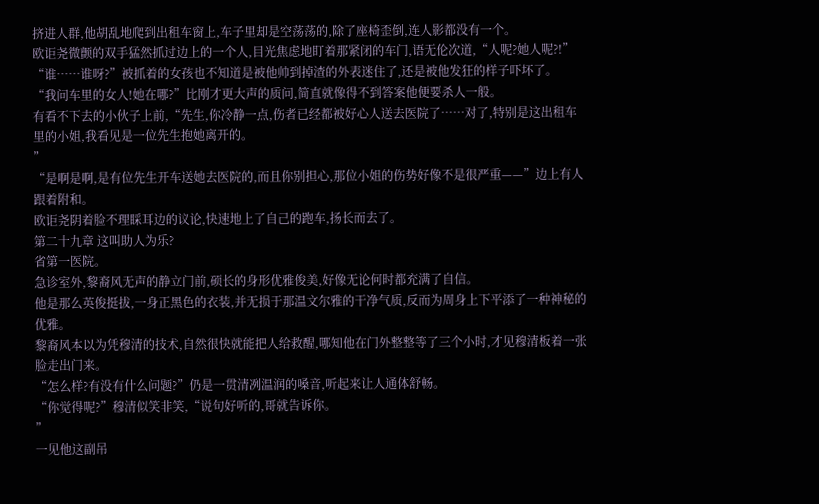挤进人群,他胡乱地爬到出租车窗上,车子里却是空荡荡的,除了座椅歪倒,连人影都没有一个。
欧讵尧微颤的双手猛然抓过边上的一个人,目光焦虑地盯着那紧闭的车门,语无伦次道,“人呢?她人呢?!”
“谁……谁呀?”被抓着的女孩也不知道是被他帅到掉渣的外表迷住了,还是被他发狂的样子吓坏了。
“我问车里的女人!她在哪?”比刚才更大声的质问,简直就像得不到答案他便要杀人一般。
有看不下去的小伙子上前,“先生,你冷静一点,伤者已经都被好心人送去医院了……对了,特别是这出租车里的小姐,我看见是一位先生抱她离开的。
”
“是啊是啊,是有位先生开车送她去医院的,而且你别担心,那位小姐的伤势好像不是很严重——”边上有人跟着附和。
欧讵尧阴着脸不理睬耳边的议论,快速地上了自己的跑车,扬长而去了。
第二十九章 这叫助人为乐?
省第一医院。
急诊室外,黎裔风无声的静立门前,硕长的身形优雅俊美,好像无论何时都充满了自信。
他是那么英俊挺拔,一身正黑色的衣装,并无损于那温文尔雅的干净气质,反而为周身上下平添了一种神秘的优雅。
黎裔风本以为凭穆清的技术,自然很快就能把人给救醒,哪知他在门外整整等了三个小时,才见穆清板着一张脸走出门来。
“怎么样?有没有什么问题?”仍是一贯清冽温润的嗓音,听起来让人通体舒畅。
“你觉得呢?”穆清似笑非笑,“说句好听的,哥就告诉你。
”
一见他这副吊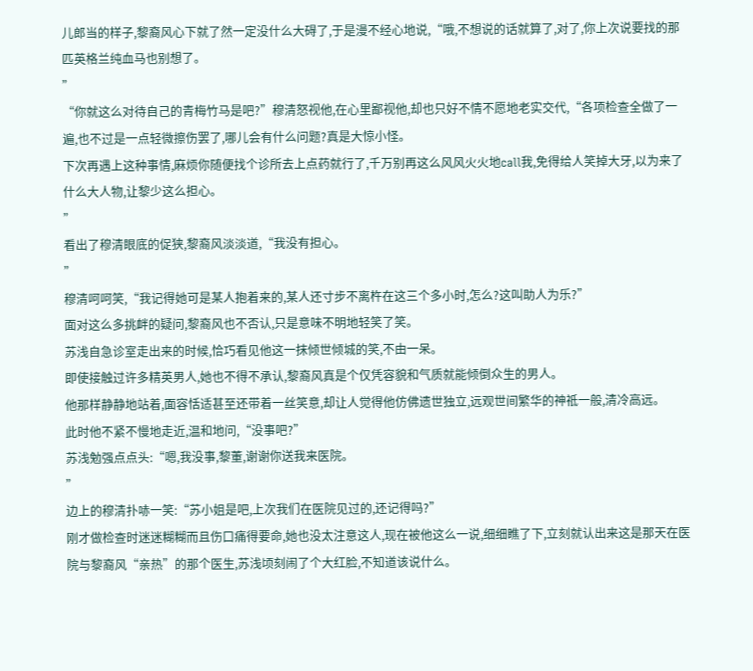儿郎当的样子,黎裔风心下就了然一定没什么大碍了,于是漫不经心地说,“哦,不想说的话就算了,对了,你上次说要找的那匹英格兰纯血马也别想了。
”
“你就这么对待自己的青梅竹马是吧?”穆清怒视他,在心里鄙视他,却也只好不情不愿地老实交代,“各项检查全做了一遍,也不过是一点轻微擦伤罢了,哪儿会有什么问题?真是大惊小怪。
下次再遇上这种事情,麻烦你随便找个诊所去上点药就行了,千万别再这么风风火火地call我,免得给人笑掉大牙,以为来了什么大人物,让黎少这么担心。
”
看出了穆清眼底的促狭,黎裔风淡淡道,“我没有担心。
”
穆清呵呵笑,“我记得她可是某人抱着来的,某人还寸步不离杵在这三个多小时,怎么?这叫助人为乐?”
面对这么多挑衅的疑问,黎裔风也不否认,只是意味不明地轻笑了笑。
苏浅自急诊室走出来的时候,恰巧看见他这一抹倾世倾城的笑,不由一呆。
即使接触过许多精英男人,她也不得不承认,黎裔风真是个仅凭容貌和气质就能倾倒众生的男人。
他那样静静地站着,面容恬适甚至还带着一丝笑意,却让人觉得他仿佛遗世独立,远观世间繁华的神祗一般,清冷高远。
此时他不紧不慢地走近,温和地问,“没事吧?”
苏浅勉强点点头:“嗯,我没事,黎董,谢谢你送我来医院。
”
边上的穆清扑哧一笑:“苏小姐是吧,上次我们在医院见过的,还记得吗?”
刚才做检查时迷迷糊糊而且伤口痛得要命,她也没太注意这人,现在被他这么一说,细细瞧了下,立刻就认出来这是那天在医院与黎裔风“亲热”的那个医生,苏浅顷刻闹了个大红脸,不知道该说什么。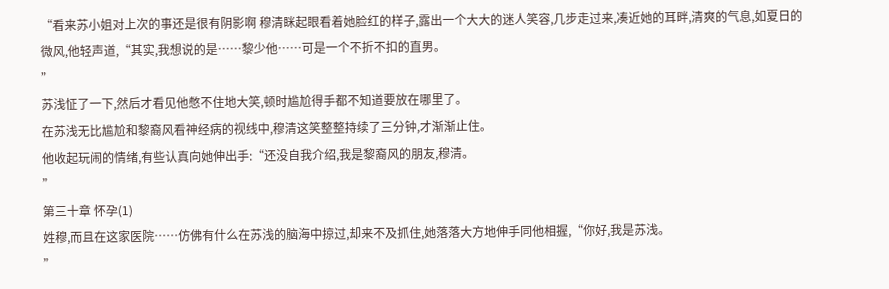“看来苏小姐对上次的事还是很有阴影啊 穆清眯起眼看着她脸红的样子,露出一个大大的迷人笑容,几步走过来,凑近她的耳畔,清爽的气息,如夏日的微风,他轻声道,“其实,我想说的是……黎少他……可是一个不折不扣的直男。
”
苏浅怔了一下,然后才看见他憋不住地大笑,顿时尴尬得手都不知道要放在哪里了。
在苏浅无比尴尬和黎裔风看神经病的视线中,穆清这笑整整持续了三分钟,才渐渐止住。
他收起玩闹的情绪,有些认真向她伸出手:“还没自我介绍,我是黎裔风的朋友,穆清。
”
第三十章 怀孕(1)
姓穆,而且在这家医院……仿佛有什么在苏浅的脑海中掠过,却来不及抓住,她落落大方地伸手同他相握,“你好,我是苏浅。
”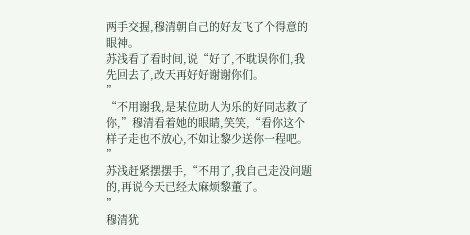两手交握,穆清朝自己的好友飞了个得意的眼神。
苏浅看了看时间,说“好了,不耽误你们,我先回去了,改天再好好谢谢你们。
”
“不用谢我,是某位助人为乐的好同志救了你,”穆清看着她的眼睛,笑笑,“看你这个样子走也不放心,不如让黎少送你一程吧。
”
苏浅赶紧摆摆手,“不用了,我自己走没问题的,再说今天已经太麻烦黎董了。
”
穆清犹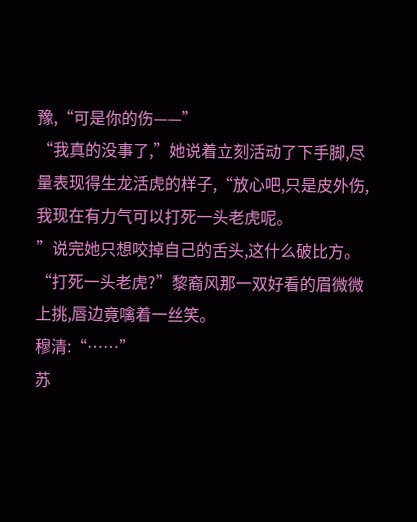豫,“可是你的伤——”
“我真的没事了,”她说着立刻活动了下手脚,尽量表现得生龙活虎的样子,“放心吧,只是皮外伤,我现在有力气可以打死一头老虎呢。
”说完她只想咬掉自己的舌头,这什么破比方。
“打死一头老虎?”黎裔风那一双好看的眉微微上挑,唇边竟噙着一丝笑。
穆清:“……”
苏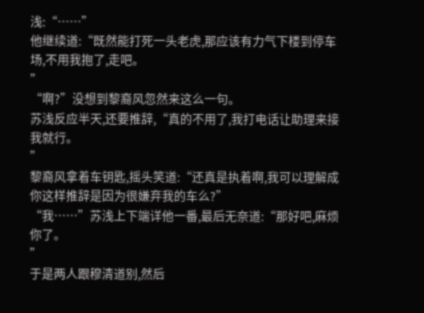浅:“……”
他继续道:“既然能打死一头老虎,那应该有力气下楼到停车场,不用我抱了,走吧。
”
“啊?”没想到黎裔风忽然来这么一句。
苏浅反应半天,还要推辞,“真的不用了,我打电话让助理来接我就行。
”
黎裔风拿着车钥匙,摇头笑道:“还真是执着啊,我可以理解成你这样推辞是因为很嫌弃我的车么?”
“我……”苏浅上下端详他一番,最后无奈道:“那好吧,麻烦你了。
”
于是两人跟穆清道别,然后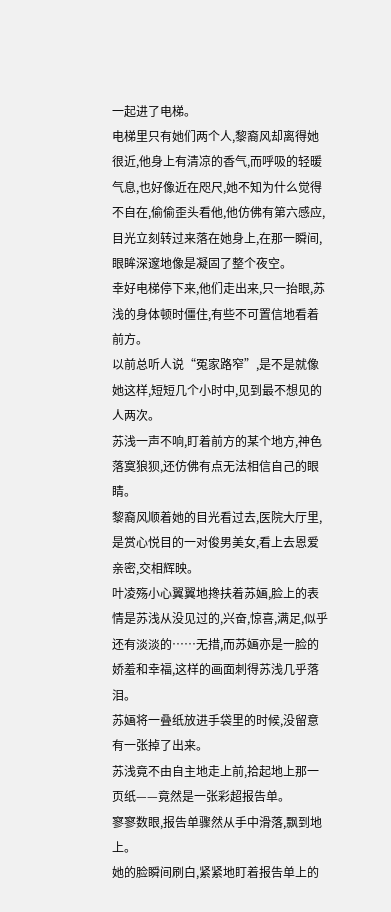一起进了电梯。
电梯里只有她们两个人,黎裔风却离得她很近,他身上有清凉的香气,而呼吸的轻暖气息,也好像近在咫尺,她不知为什么觉得不自在,偷偷歪头看他,他仿佛有第六感应,目光立刻转过来落在她身上,在那一瞬间,眼眸深邃地像是凝固了整个夜空。
幸好电梯停下来,他们走出来,只一抬眼,苏浅的身体顿时僵住,有些不可置信地看着前方。
以前总听人说“冤家路窄”,是不是就像她这样,短短几个小时中,见到最不想见的人两次。
苏浅一声不响,盯着前方的某个地方,神色落寞狼狈,还仿佛有点无法相信自己的眼睛。
黎裔风顺着她的目光看过去,医院大厅里,是赏心悦目的一对俊男美女,看上去恩爱亲密,交相辉映。
叶凌殇小心翼翼地搀扶着苏婳,脸上的表情是苏浅从没见过的,兴奋,惊喜,满足,似乎还有淡淡的……无措,而苏婳亦是一脸的娇羞和幸福,这样的画面刺得苏浅几乎落泪。
苏婳将一叠纸放进手袋里的时候,没留意有一张掉了出来。
苏浅竟不由自主地走上前,拾起地上那一页纸——竟然是一张彩超报告单。
寥寥数眼,报告单骤然从手中滑落,飘到地上。
她的脸瞬间刷白,紧紧地盯着报告单上的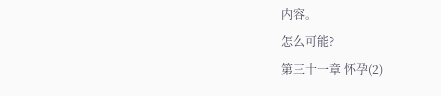内容。
怎么可能?
第三十一章 怀孕(2)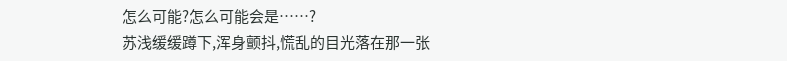怎么可能?怎么可能会是……?
苏浅缓缓蹲下,浑身颤抖,慌乱的目光落在那一张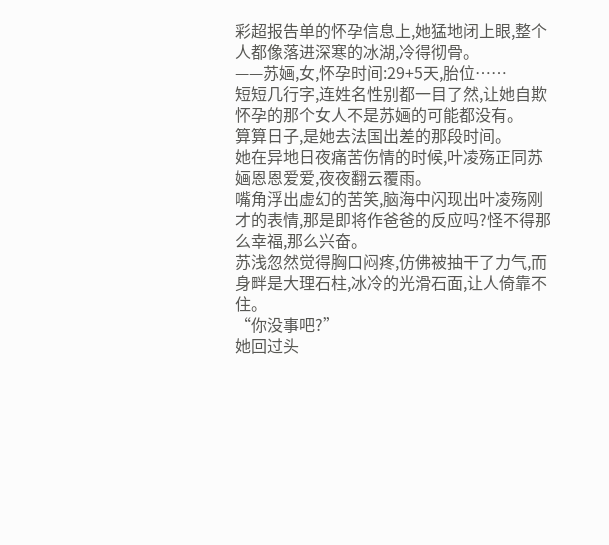彩超报告单的怀孕信息上,她猛地闭上眼,整个人都像落进深寒的冰湖,冷得彻骨。
——苏婳,女,怀孕时间:29+5天,胎位……
短短几行字,连姓名性别都一目了然,让她自欺怀孕的那个女人不是苏婳的可能都没有。
算算日子,是她去法国出差的那段时间。
她在异地日夜痛苦伤情的时候,叶凌殇正同苏婳恩恩爱爱,夜夜翻云覆雨。
嘴角浮出虚幻的苦笑,脑海中闪现出叶凌殇刚才的表情,那是即将作爸爸的反应吗?怪不得那么幸福,那么兴奋。
苏浅忽然觉得胸口闷疼,仿佛被抽干了力气,而身畔是大理石柱,冰冷的光滑石面,让人倚靠不住。
“你没事吧?”
她回过头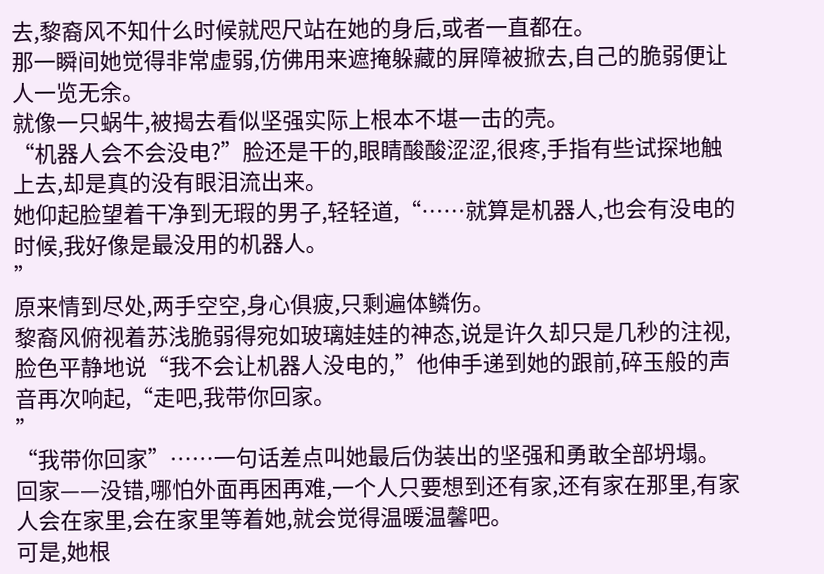去,黎裔风不知什么时候就咫尺站在她的身后,或者一直都在。
那一瞬间她觉得非常虚弱,仿佛用来遮掩躲藏的屏障被掀去,自己的脆弱便让人一览无余。
就像一只蜗牛,被揭去看似坚强实际上根本不堪一击的壳。
“机器人会不会没电?”脸还是干的,眼睛酸酸涩涩,很疼,手指有些试探地触上去,却是真的没有眼泪流出来。
她仰起脸望着干净到无瑕的男子,轻轻道,“……就算是机器人,也会有没电的时候,我好像是最没用的机器人。
”
原来情到尽处,两手空空,身心俱疲,只剩遍体鳞伤。
黎裔风俯视着苏浅脆弱得宛如玻璃娃娃的神态,说是许久却只是几秒的注视,脸色平静地说“我不会让机器人没电的,”他伸手递到她的跟前,碎玉般的声音再次响起,“走吧,我带你回家。
”
“我带你回家”……一句话差点叫她最后伪装出的坚强和勇敢全部坍塌。
回家——没错,哪怕外面再困再难,一个人只要想到还有家,还有家在那里,有家人会在家里,会在家里等着她,就会觉得温暖温馨吧。
可是,她根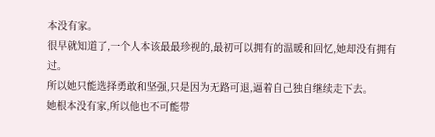本没有家。
很早就知道了,一个人本该最最珍视的,最初可以拥有的温暖和回忆,她却没有拥有过。
所以她只能选择勇敢和坚强,只是因为无路可退,逼着自己独自继续走下去。
她根本没有家,所以他也不可能带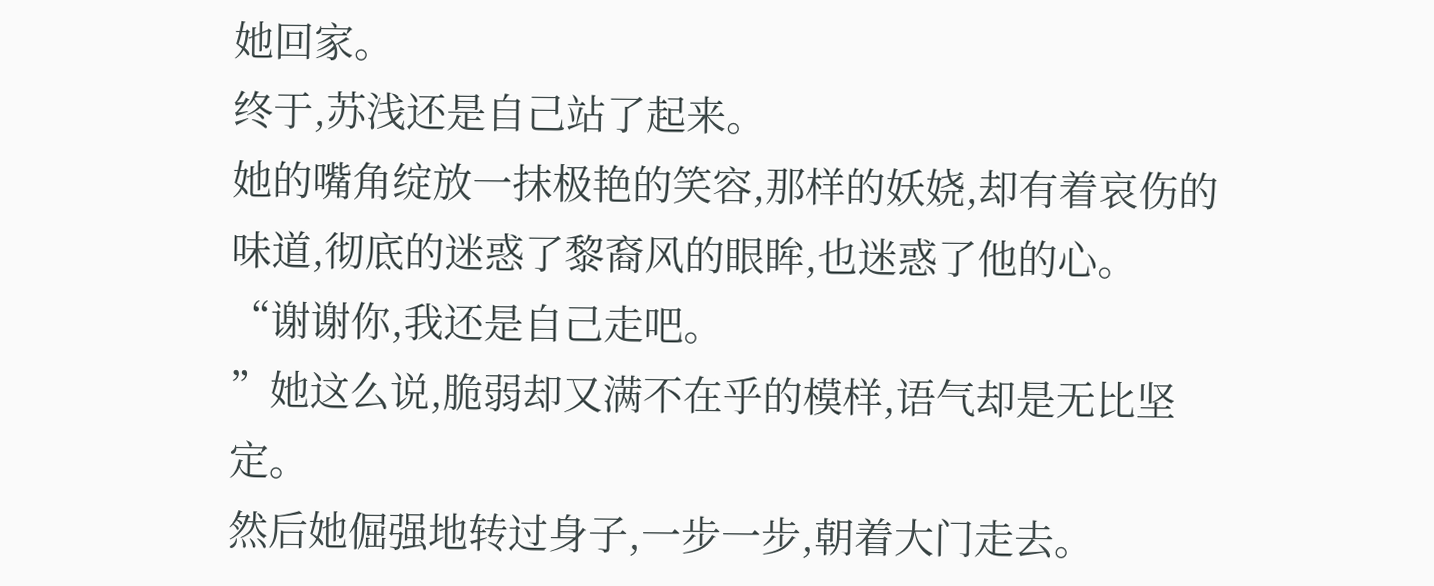她回家。
终于,苏浅还是自己站了起来。
她的嘴角绽放一抹极艳的笑容,那样的妖娆,却有着哀伤的味道,彻底的迷惑了黎裔风的眼眸,也迷惑了他的心。
“谢谢你,我还是自己走吧。
”她这么说,脆弱却又满不在乎的模样,语气却是无比坚定。
然后她倔强地转过身子,一步一步,朝着大门走去。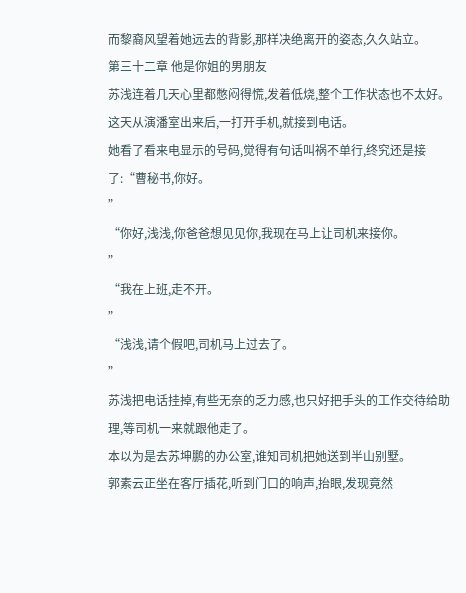而黎裔风望着她远去的背影,那样决绝离开的姿态,久久站立。
第三十二章 他是你姐的男朋友
苏浅连着几天心里都憋闷得慌,发着低烧,整个工作状态也不太好。
这天从演潘室出来后,一打开手机,就接到电话。
她看了看来电显示的号码,觉得有句话叫祸不单行,终究还是接了:“曹秘书,你好。
”
“你好,浅浅,你爸爸想见见你,我现在马上让司机来接你。
”
“我在上班,走不开。
”
“浅浅,请个假吧,司机马上过去了。
”
苏浅把电话挂掉,有些无奈的乏力感,也只好把手头的工作交待给助理,等司机一来就跟他走了。
本以为是去苏坤鹏的办公室,谁知司机把她送到半山别墅。
郭素云正坐在客厅插花,听到门口的响声,抬眼,发现竟然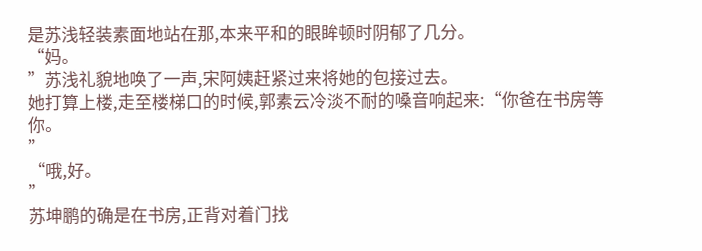是苏浅轻装素面地站在那,本来平和的眼眸顿时阴郁了几分。
“妈。
”苏浅礼貌地唤了一声,宋阿姨赶紧过来将她的包接过去。
她打算上楼,走至楼梯口的时候,郭素云冷淡不耐的嗓音响起来:“你爸在书房等你。
”
“哦,好。
”
苏坤鹏的确是在书房,正背对着门找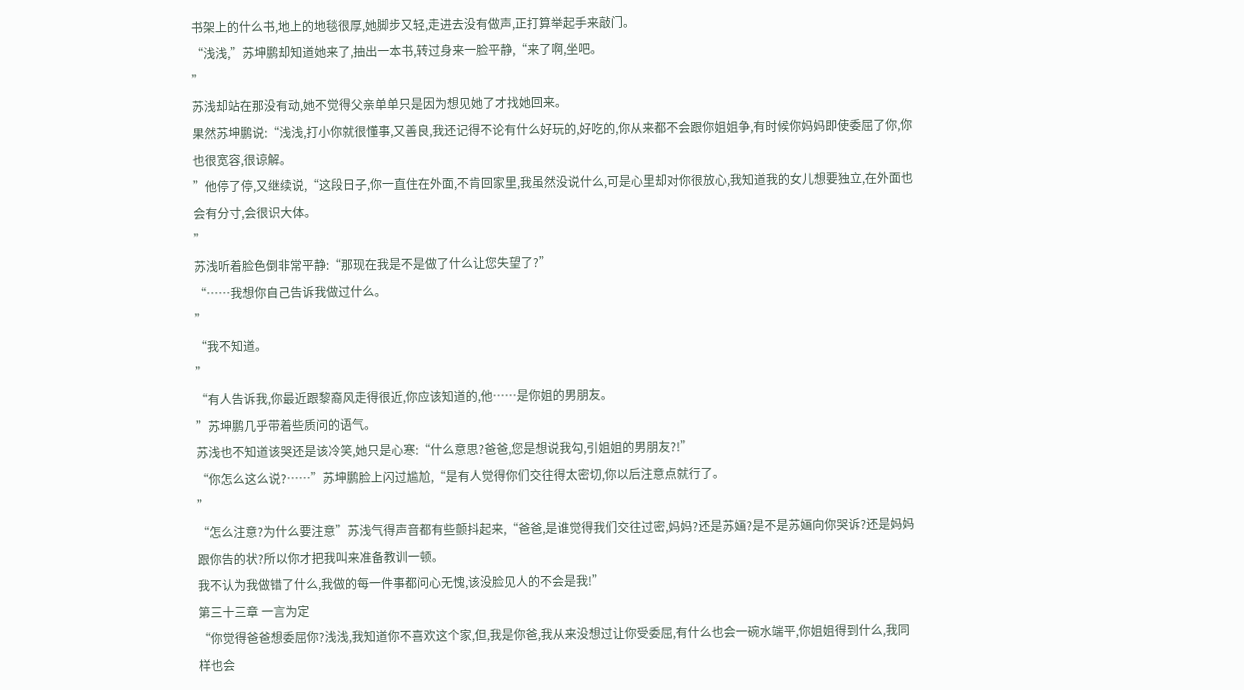书架上的什么书,地上的地毯很厚,她脚步又轻,走进去没有做声,正打算举起手来敲门。
“浅浅,”苏坤鹏却知道她来了,抽出一本书,转过身来一脸平静,“来了啊,坐吧。
”
苏浅却站在那没有动,她不觉得父亲单单只是因为想见她了才找她回来。
果然苏坤鹏说:“浅浅,打小你就很懂事,又善良,我还记得不论有什么好玩的,好吃的,你从来都不会跟你姐姐争,有时候你妈妈即使委屈了你,你也很宽容,很谅解。
”他停了停,又继续说,“这段日子,你一直住在外面,不肯回家里,我虽然没说什么,可是心里却对你很放心,我知道我的女儿想要独立,在外面也会有分寸,会很识大体。
”
苏浅听着脸色倒非常平静:“那现在我是不是做了什么让您失望了?”
“……我想你自己告诉我做过什么。
”
“我不知道。
”
“有人告诉我,你最近跟黎裔风走得很近,你应该知道的,他……是你姐的男朋友。
”苏坤鹏几乎带着些质问的语气。
苏浅也不知道该哭还是该冷笑,她只是心寒:“什么意思?爸爸,您是想说我勾,引姐姐的男朋友?!”
“你怎么这么说?……”苏坤鹏脸上闪过尴尬,“是有人觉得你们交往得太密切,你以后注意点就行了。
”
“怎么注意?为什么要注意”苏浅气得声音都有些颤抖起来,“爸爸,是谁觉得我们交往过密,妈妈?还是苏婳?是不是苏婳向你哭诉?还是妈妈跟你告的状?所以你才把我叫来准备教训一顿。
我不认为我做错了什么,我做的每一件事都问心无愧,该没脸见人的不会是我!”
第三十三章 一言为定
“你觉得爸爸想委屈你?浅浅,我知道你不喜欢这个家,但,我是你爸,我从来没想过让你受委屈,有什么也会一碗水端平,你姐姐得到什么,我同样也会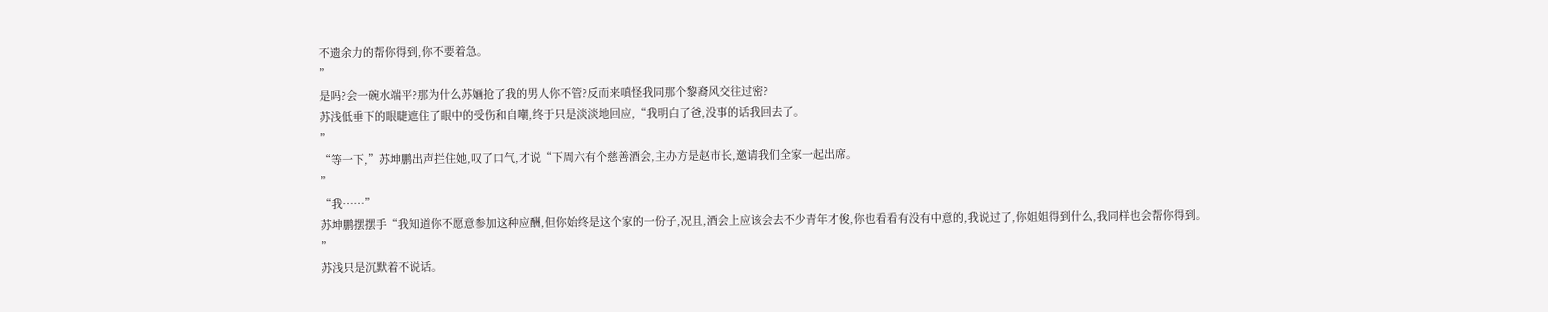不遗余力的帮你得到,你不要着急。
”
是吗?会一碗水端平?那为什么苏婳抢了我的男人你不管?反而来嗔怪我同那个黎裔风交往过密?
苏浅低垂下的眼睫遮住了眼中的受伤和自嘲,终于只是淡淡地回应,“我明白了爸,没事的话我回去了。
”
“等一下,”苏坤鹏出声拦住她,叹了口气,才说“下周六有个慈善酒会,主办方是赵市长,邀请我们全家一起出席。
”
“我……”
苏坤鹏摆摆手“我知道你不愿意参加这种应酬,但你始终是这个家的一份子,况且,酒会上应该会去不少青年才俊,你也看看有没有中意的,我说过了,你姐姐得到什么,我同样也会帮你得到。
”
苏浅只是沉默着不说话。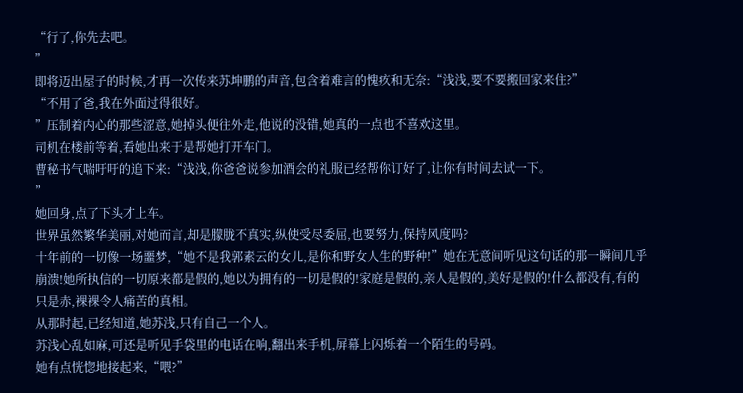“行了,你先去吧。
”
即将迈出屋子的时候,才再一次传来苏坤鹏的声音,包含着难言的愧疚和无奈:“浅浅,要不要搬回家来住?”
“不用了爸,我在外面过得很好。
”压制着内心的那些涩意,她掉头便往外走,他说的没错,她真的一点也不喜欢这里。
司机在楼前等着,看她出来于是帮她打开车门。
曹秘书气喘吁吁的追下来:“浅浅,你爸爸说参加酒会的礼服已经帮你订好了,让你有时间去试一下。
”
她回身,点了下头才上车。
世界虽然繁华美丽,对她而言,却是朦胧不真实,纵使受尽委屈,也要努力,保持风度吗?
十年前的一切像一场噩梦,“她不是我郭素云的女儿,是你和野女人生的野种!”她在无意间听见这句话的那一瞬间几乎崩溃!她所执信的一切原来都是假的,她以为拥有的一切是假的!家庭是假的,亲人是假的,美好是假的!什么都没有,有的只是赤,裸裸令人痛苦的真相。
从那时起,已经知道,她苏浅,只有自己一个人。
苏浅心乱如麻,可还是听见手袋里的电话在响,翻出来手机,屏幕上闪烁着一个陌生的号码。
她有点恍惚地接起来,“喂?”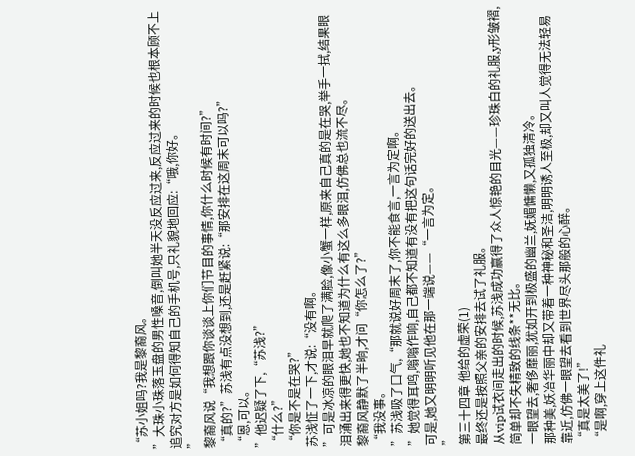“苏小姐吗?我是黎裔风。
”大珠小珠落玉盘的男性嗓音,倒叫她半天没反应过来,反应过来的时候也根本顾不上追究对方是如何得知自己的手机号,只礼貌地回应:“哦,你好。
”
黎裔风说“我想跟你谈谈上你们节目的事情,你什么时候有时间?”
“真的?”苏浅有点没想到,还是赶紧说:“那安排在这周末可以吗?”
“恩,可以。
”他迟疑了下,“苏浅?”
“什么?”
“你是不是在哭?”
苏浅怔了一下,才说:“没有啊。
”可是冰凉的眼泪早就爬了满脸,像小蟹一样,原来自己真的是在哭,举手一拭,结果眼泪涌出来得更快,她也不知道为什么有这么多眼泪,仿佛总也流不尽。
黎裔风静默了半晌,才问“你怎么了?”
“我没事。
”苏浅吸了口气,“那就说好周末了,你不能食言,一言为定啊。
”她觉得耳鸣,嗡嗡作响,自己都不知道有没有把这句话完好的送出去。
可是,她又明明听见他在那一端说——“一言为定。
”
第三十四章 他给的虚荣(1)
最终还是按照父亲的安排去试了礼服。
从vip试衣间走出的时候,苏浅成功赢得了众人惊艳的目光——珍珠白的礼服,y形皱褶,简单却不失精致的线条**无比。
一眼望去,奢侈靡丽,犹如开到极盛的幽兰,妩媚慵懒,又孤独清冷。
那种美,妖冶华丽中却又带着一种神秘和圣洁,明明诱人至极,却又叫人觉得无法轻易靠近,仿佛一眼望去看到世界尽头那般的心醉。
“真是太美了!”
“是啊,穿上这件礼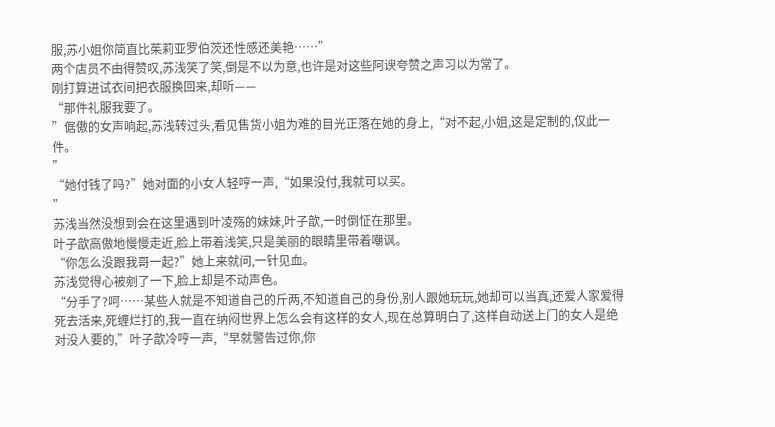服,苏小姐你简直比茱莉亚罗伯茨还性感还美艳……”
两个店员不由得赞叹,苏浅笑了笑,倒是不以为意,也许是对这些阿谀夸赞之声习以为常了。
刚打算进试衣间把衣服换回来,却听——
“那件礼服我要了。
”倨傲的女声响起,苏浅转过头,看见售货小姐为难的目光正落在她的身上,“对不起,小姐,这是定制的,仅此一件。
”
“她付钱了吗?”她对面的小女人轻哼一声,“如果没付,我就可以买。
”
苏浅当然没想到会在这里遇到叶凌殇的妹妹,叶子歆,一时倒怔在那里。
叶子歆高傲地慢慢走近,脸上带着浅笑,只是美丽的眼睛里带着嘲讽。
“你怎么没跟我哥一起?”她上来就问,一针见血。
苏浅觉得心被剜了一下,脸上却是不动声色。
“分手了?呵……某些人就是不知道自己的斤两,不知道自己的身份,别人跟她玩玩,她却可以当真,还爱人家爱得死去活来,死缠烂打的,我一直在纳闷世界上怎么会有这样的女人,现在总算明白了,这样自动送上门的女人是绝对没人要的,”叶子歆冷哼一声,“早就警告过你,你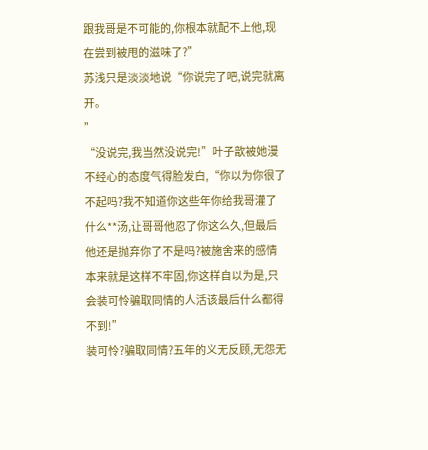跟我哥是不可能的,你根本就配不上他,现在尝到被甩的滋味了?”
苏浅只是淡淡地说“你说完了吧,说完就离开。
”
“没说完,我当然没说完!”叶子歆被她漫不经心的态度气得脸发白,“你以为你很了不起吗?我不知道你这些年你给我哥灌了什么**汤,让哥哥他忍了你这么久,但最后他还是抛弃你了不是吗?被施舍来的感情本来就是这样不牢固,你这样自以为是,只会装可怜骗取同情的人活该最后什么都得不到!”
装可怜?骗取同情?五年的义无反顾,无怨无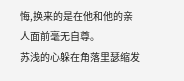悔,换来的是在他和他的亲人面前毫无自尊。
苏浅的心躲在角落里瑟缩发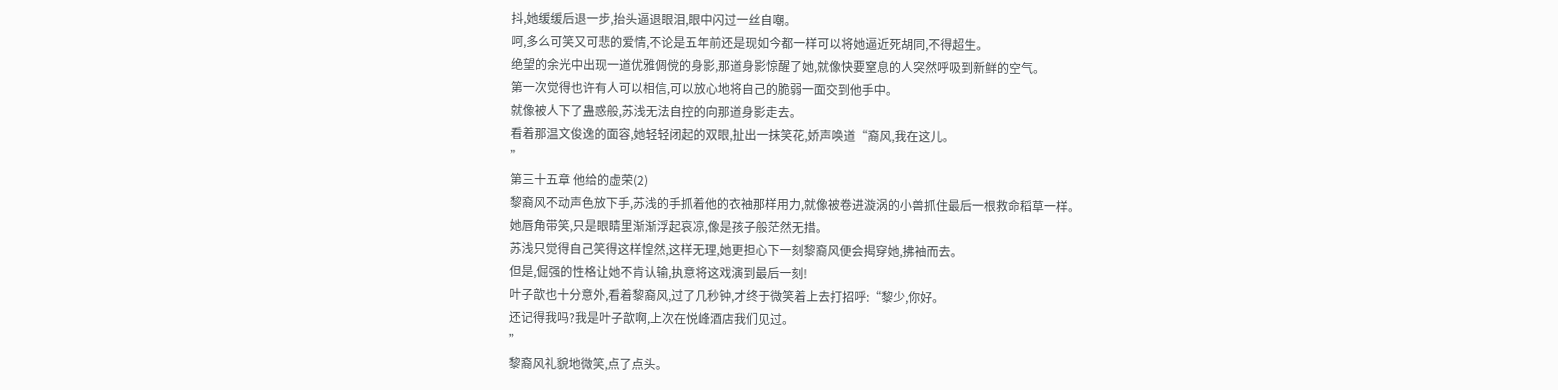抖,她缓缓后退一步,抬头逼退眼泪,眼中闪过一丝自嘲。
呵,多么可笑又可悲的爱情,不论是五年前还是现如今都一样可以将她逼近死胡同,不得超生。
绝望的余光中出现一道优雅倜傥的身影,那道身影惊醒了她,就像快要窒息的人突然呼吸到新鲜的空气。
第一次觉得也许有人可以相信,可以放心地将自己的脆弱一面交到他手中。
就像被人下了蛊惑般,苏浅无法自控的向那道身影走去。
看着那温文俊逸的面容,她轻轻闭起的双眼,扯出一抹笑花,娇声唤道“裔风,我在这儿。
”
第三十五章 他给的虚荣(2)
黎裔风不动声色放下手,苏浅的手抓着他的衣袖那样用力,就像被卷进漩涡的小兽抓住最后一根救命稻草一样。
她唇角带笑,只是眼睛里渐渐浮起哀凉,像是孩子般茫然无措。
苏浅只觉得自己笑得这样惶然,这样无理,她更担心下一刻黎裔风便会揭穿她,拂袖而去。
但是,倔强的性格让她不肯认输,执意将这戏演到最后一刻!
叶子歆也十分意外,看着黎裔风,过了几秒钟,才终于微笑着上去打招呼:“黎少,你好。
还记得我吗?我是叶子歆啊,上次在悦峰酒店我们见过。
”
黎裔风礼貌地微笑,点了点头。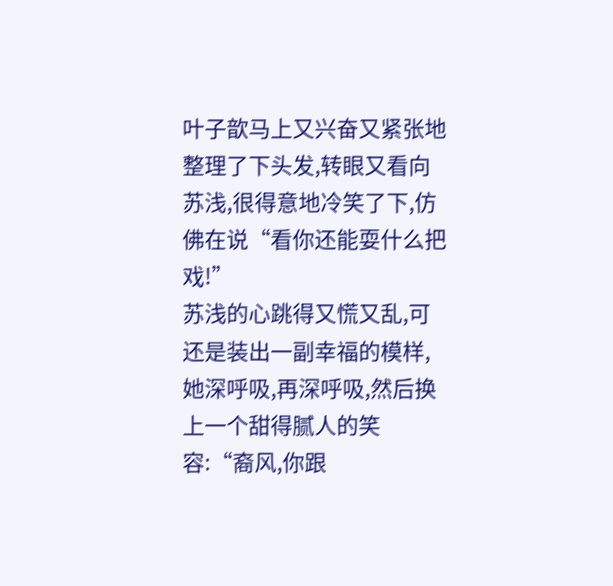叶子歆马上又兴奋又紧张地整理了下头发,转眼又看向苏浅,很得意地冷笑了下,仿佛在说“看你还能耍什么把戏!”
苏浅的心跳得又慌又乱,可还是装出一副幸福的模样,她深呼吸,再深呼吸,然后换上一个甜得腻人的笑容:“裔风,你跟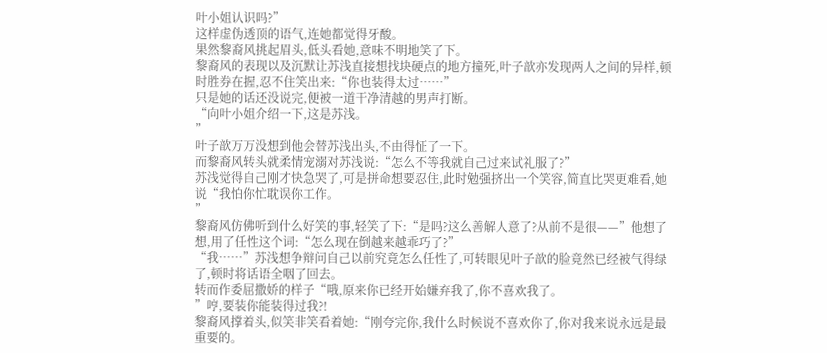叶小姐认识吗?”
这样虚伪透顶的语气,连她都觉得牙酸。
果然黎裔风挑起眉头,低头看她,意味不明地笑了下。
黎裔风的表现以及沉默让苏浅直接想找块硬点的地方撞死,叶子歆亦发现两人之间的异样,顿时胜券在握,忍不住笑出来:“你也装得太过……”
只是她的话还没说完,便被一道干净清越的男声打断。
“向叶小姐介绍一下,这是苏浅。
”
叶子歆万万没想到他会替苏浅出头,不由得怔了一下。
而黎裔风转头就柔情宠溺对苏浅说:“怎么不等我就自己过来试礼服了?”
苏浅觉得自己刚才快急哭了,可是拼命想要忍住,此时勉强挤出一个笑容,简直比哭更难看,她说“我怕你忙耽误你工作。
”
黎裔风仿佛听到什么好笑的事,轻笑了下:“是吗?这么善解人意了?从前不是很——”他想了想,用了任性这个词:“怎么现在倒越来越乖巧了?”
“我……”苏浅想争辩问自己以前究竟怎么任性了,可转眼见叶子歆的脸竟然已经被气得绿了,顿时将话语全咽了回去。
转而作委屈撒娇的样子“哦,原来你已经开始嫌弃我了,你不喜欢我了。
”哼,要装你能装得过我?!
黎裔风撑着头,似笑非笑看着她:“刚夸完你,我什么时候说不喜欢你了,你对我来说永远是最重要的。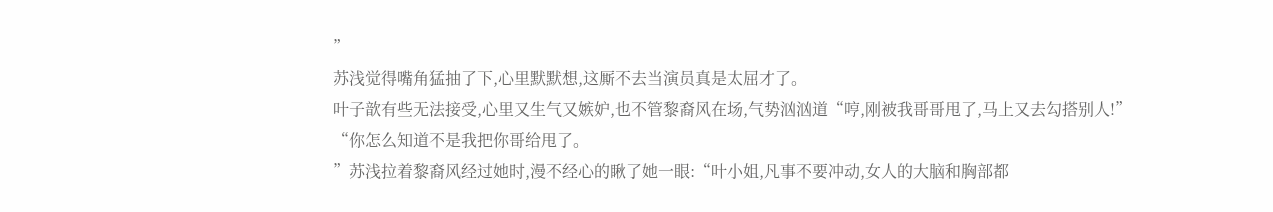”
苏浅觉得嘴角猛抽了下,心里默默想,这厮不去当演员真是太屈才了。
叶子歆有些无法接受,心里又生气又嫉妒,也不管黎裔风在场,气势汹汹道“哼,刚被我哥哥甩了,马上又去勾搭别人!”
“你怎么知道不是我把你哥给甩了。
”苏浅拉着黎裔风经过她时,漫不经心的瞅了她一眼:“叶小姐,凡事不要冲动,女人的大脑和胸部都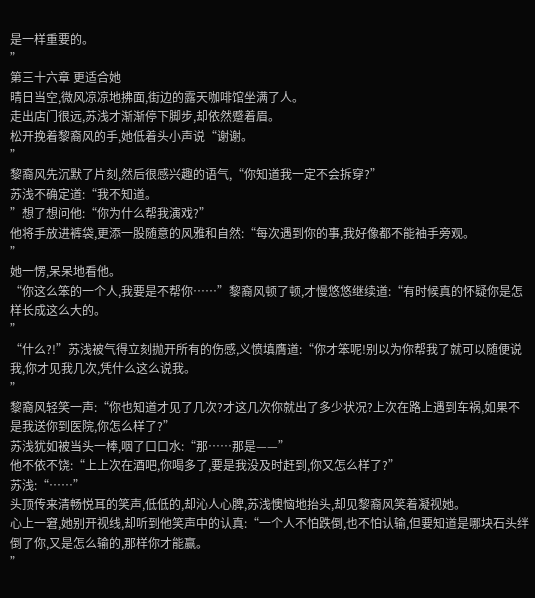是一样重要的。
”
第三十六章 更适合她
晴日当空,微风凉凉地拂面,街边的露天咖啡馆坐满了人。
走出店门很远,苏浅才渐渐停下脚步,却依然蹙着眉。
松开挽着黎裔风的手,她低着头小声说“谢谢。
”
黎裔风先沉默了片刻,然后很感兴趣的语气,“你知道我一定不会拆穿?”
苏浅不确定道:“我不知道。
”想了想问他:“你为什么帮我演戏?”
他将手放进裤袋,更添一股随意的风雅和自然:“每次遇到你的事,我好像都不能袖手旁观。
”
她一愣,呆呆地看他。
“你这么笨的一个人,我要是不帮你……”黎裔风顿了顿,才慢悠悠继续道:“有时候真的怀疑你是怎样长成这么大的。
”
“什么?!”苏浅被气得立刻抛开所有的伤感,义愤填膺道:“你才笨呢!别以为你帮我了就可以随便说我,你才见我几次,凭什么这么说我。
”
黎裔风轻笑一声:“你也知道才见了几次?才这几次你就出了多少状况?上次在路上遇到车祸,如果不是我送你到医院,你怎么样了?”
苏浅犹如被当头一棒,咽了口口水:“那……那是——”
他不依不饶:“上上次在酒吧,你喝多了,要是我没及时赶到,你又怎么样了?”
苏浅:“……”
头顶传来清畅悦耳的笑声,低低的,却沁人心脾,苏浅懊恼地抬头,却见黎裔风笑着凝视她。
心上一窘,她别开视线,却听到他笑声中的认真:“一个人不怕跌倒,也不怕认输,但要知道是哪块石头绊倒了你,又是怎么输的,那样你才能赢。
”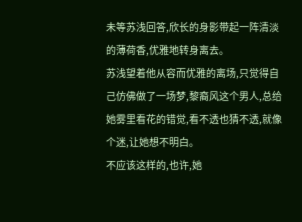未等苏浅回答,欣长的身影带起一阵清淡的薄荷香,优雅地转身离去。
苏浅望着他从容而优雅的离场,只觉得自己仿佛做了一场梦,黎裔风这个男人,总给她雾里看花的错觉,看不透也猜不透,就像个迷,让她想不明白。
不应该这样的,也许,她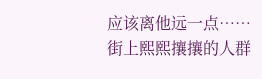应该离他远一点……
街上熙熙攘攘的人群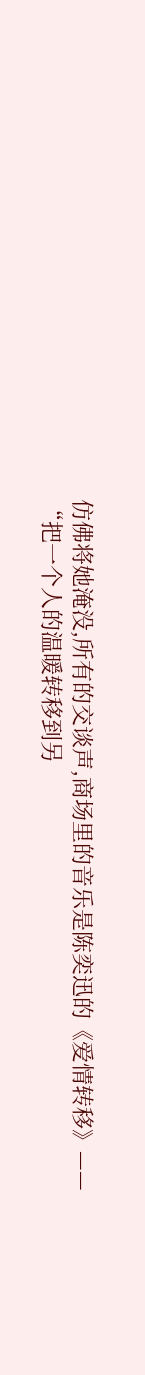仿佛将她淹没,所有的交谈声,商场里的音乐是陈奕迅的《爱情转移》——
“把一个人的温暖转移到另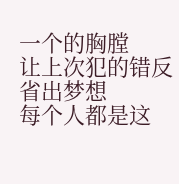一个的胸膛
让上次犯的错反省出梦想
每个人都是这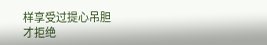样享受过提心吊胆
才拒绝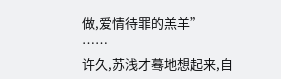做,爱情待罪的羔羊”
……
许久,苏浅才蓦地想起来,自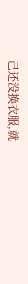己还没换衣服,就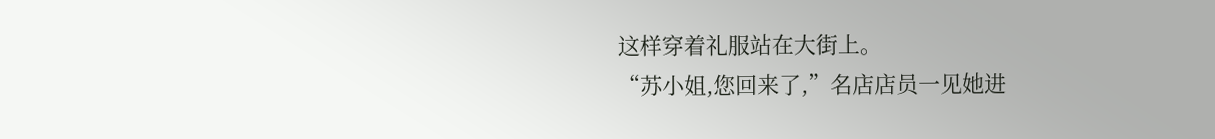这样穿着礼服站在大街上。
“苏小姐,您回来了,”名店店员一见她进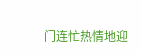门连忙热情地迎